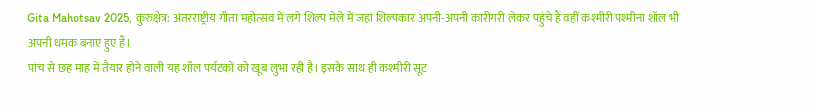Gita Mahotsav 2025, कुरुक्षेत्र: अंतरराष्ट्रीय गीता महोत्सव में लगे शिल्प मेले में जहां शिल्पकार अपनी-अपनी कारीगरी लेकर पहुंचे हैं वहीं कश्मीरी पश्मीना शॉल भी अपनी धमक बनाए हुए हैं।
पांच से छह माह में तैयार होने वाली यह शॉल पर्यटकों को खूब लुभा रही है। इसके साथ ही कश्मीरी सूट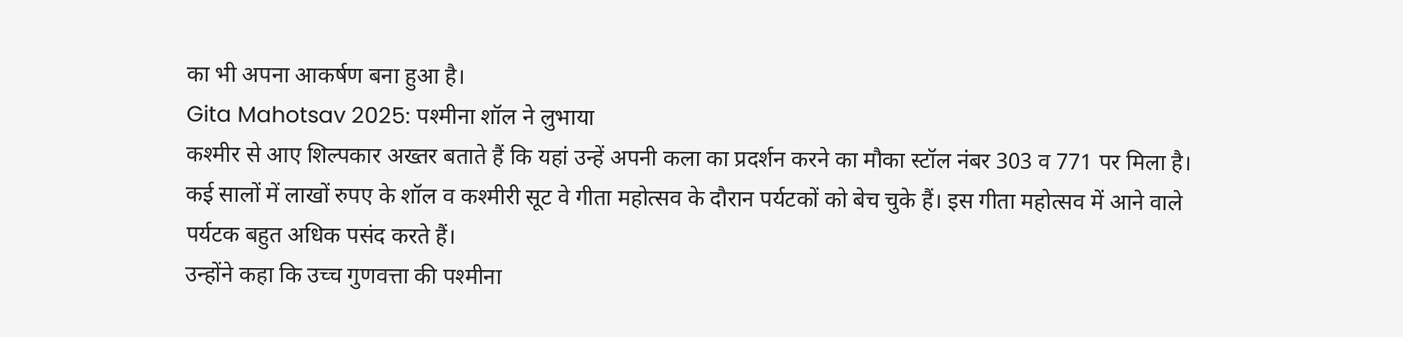का भी अपना आकर्षण बना हुआ है।
Gita Mahotsav 2025: पश्मीना शॉल ने लुभाया
कश्मीर से आए शिल्पकार अख्तर बताते हैं कि यहां उन्हें अपनी कला का प्रदर्शन करने का मौका स्टॉल नंबर 303 व 771 पर मिला है। कई सालों में लाखों रुपए के शॉल व कश्मीरी सूट वे गीता महोत्सव के दौरान पर्यटकों को बेच चुके हैं। इस गीता महोत्सव में आने वाले पर्यटक बहुत अधिक पसंद करते हैं।
उन्होंने कहा कि उच्च गुणवत्ता की पश्मीना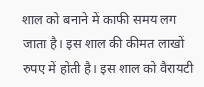शाल को बनाने में काफी समय लग जाता है। इस शाल की कीमत लाखों रुपए में होती है। इस शाल को वैरायटी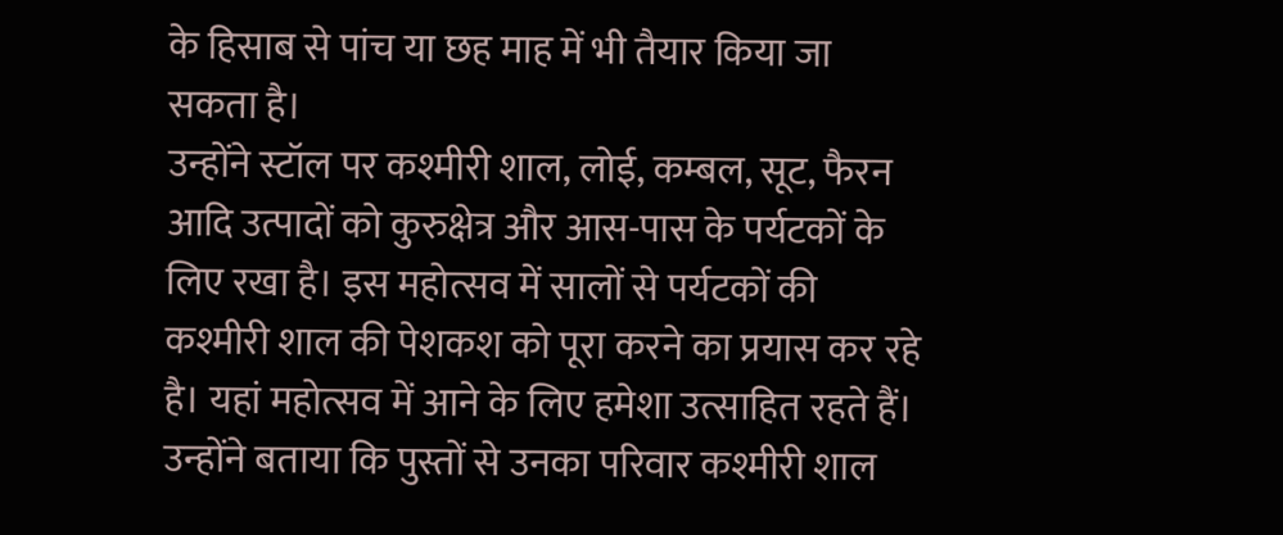के हिसाब से पांच या छह माह में भी तैयार किया जा सकता है।
उन्होंने स्टॉल पर कश्मीरी शाल, लोई, कम्बल, सूट, फैरन आदि उत्पादों को कुरुक्षेत्र और आस-पास के पर्यटकों के लिए रखा है। इस महोत्सव में सालों से पर्यटकों की कश्मीरी शाल की पेशकश को पूरा करने का प्रयास कर रहे है। यहां महोत्सव में आने के लिए हमेशा उत्साहित रहते हैं।
उन्होंने बताया कि पुस्तों से उनका परिवार कश्मीरी शाल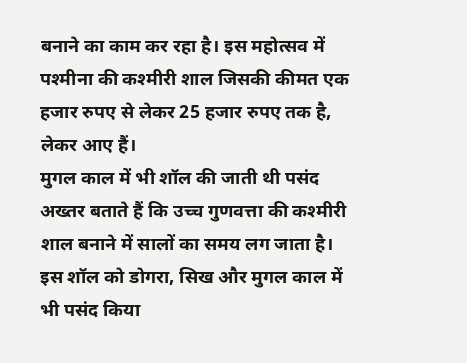बनाने का काम कर रहा है। इस महोत्सव में पश्मीना की कश्मीरी शाल जिसकी कीमत एक हजार रुपए से लेकर 25 हजार रुपए तक है, लेकर आए हैं।
मुगल काल में भी शॉल की जाती थी पसंद
अख्तर बताते हैं कि उच्च गुणवत्ता की कश्मीरी शाल बनाने में सालों का समय लग जाता है। इस शॉल को डोगरा, सिख और मुगल काल में भी पसंद किया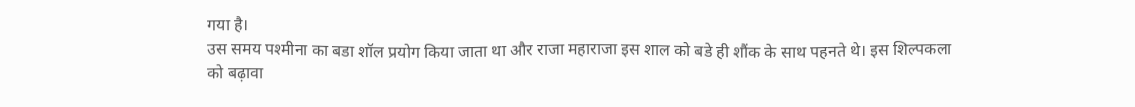गया है।
उस समय पश्मीना का बडा शॉल प्रयोग किया जाता था और राजा महाराजा इस शाल को बडे ही शौंक के साथ पहनते थे। इस शिल्पकला को बढ़ावा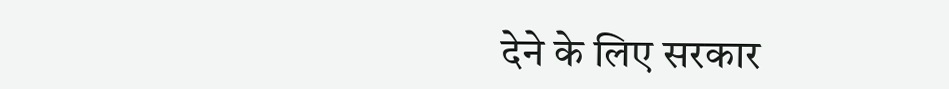देने के लिए सरकार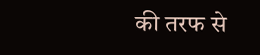की तरफ से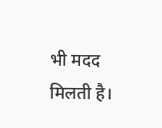भी मदद मिलती है।